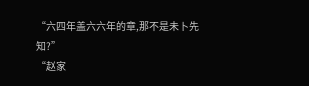“六四年盖六六年的章,那不是未卜先知?”
“赵家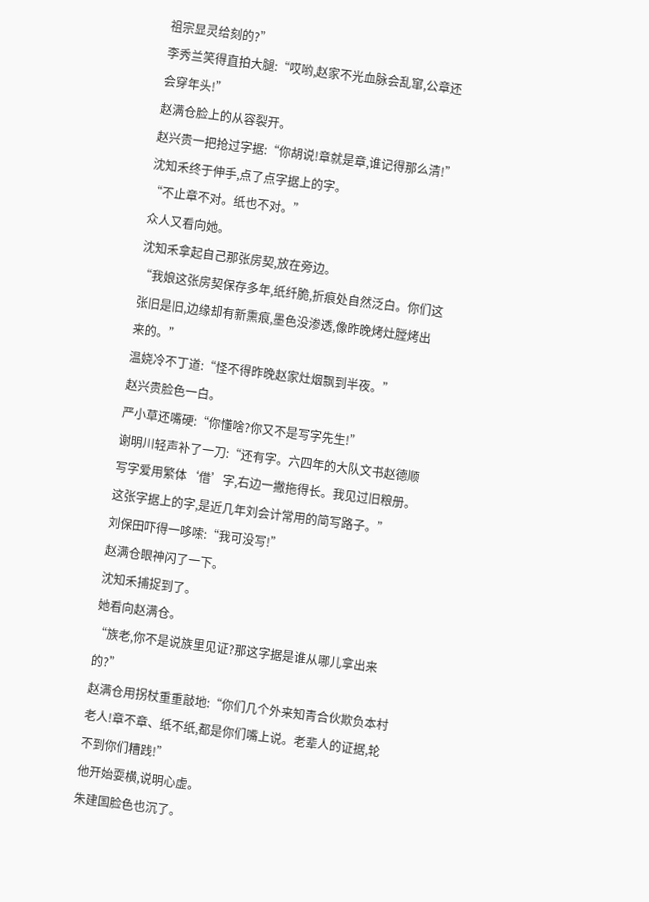祖宗显灵给刻的?”
李秀兰笑得直拍大腿:“哎哟,赵家不光血脉会乱窜,公章还会穿年头!”
赵满仓脸上的从容裂开。
赵兴贵一把抢过字据:“你胡说!章就是章,谁记得那么清!”
沈知禾终于伸手,点了点字据上的字。
“不止章不对。纸也不对。”
众人又看向她。
沈知禾拿起自己那张房契,放在旁边。
“我娘这张房契保存多年,纸纤脆,折痕处自然泛白。你们这张旧是旧,边缘却有新熏痕,墨色没渗透,像昨晚烤灶膛烤出来的。”
温娆冷不丁道:“怪不得昨晚赵家灶烟飘到半夜。”
赵兴贵脸色一白。
严小草还嘴硬:“你懂啥?你又不是写字先生!”
谢明川轻声补了一刀:“还有字。六四年的大队文书赵德顺写字爱用繁体‘借’字,右边一撇拖得长。我见过旧粮册。这张字据上的字,是近几年刘会计常用的简写路子。”
刘保田吓得一哆嗦:“我可没写!”
赵满仓眼神闪了一下。
沈知禾捕捉到了。
她看向赵满仓。
“族老,你不是说族里见证?那这字据是谁从哪儿拿出来的?”
赵满仓用拐杖重重敲地:“你们几个外来知青合伙欺负本村老人!章不章、纸不纸,都是你们嘴上说。老辈人的证据,轮不到你们糟践!”
他开始耍横,说明心虚。
朱建国脸色也沉了。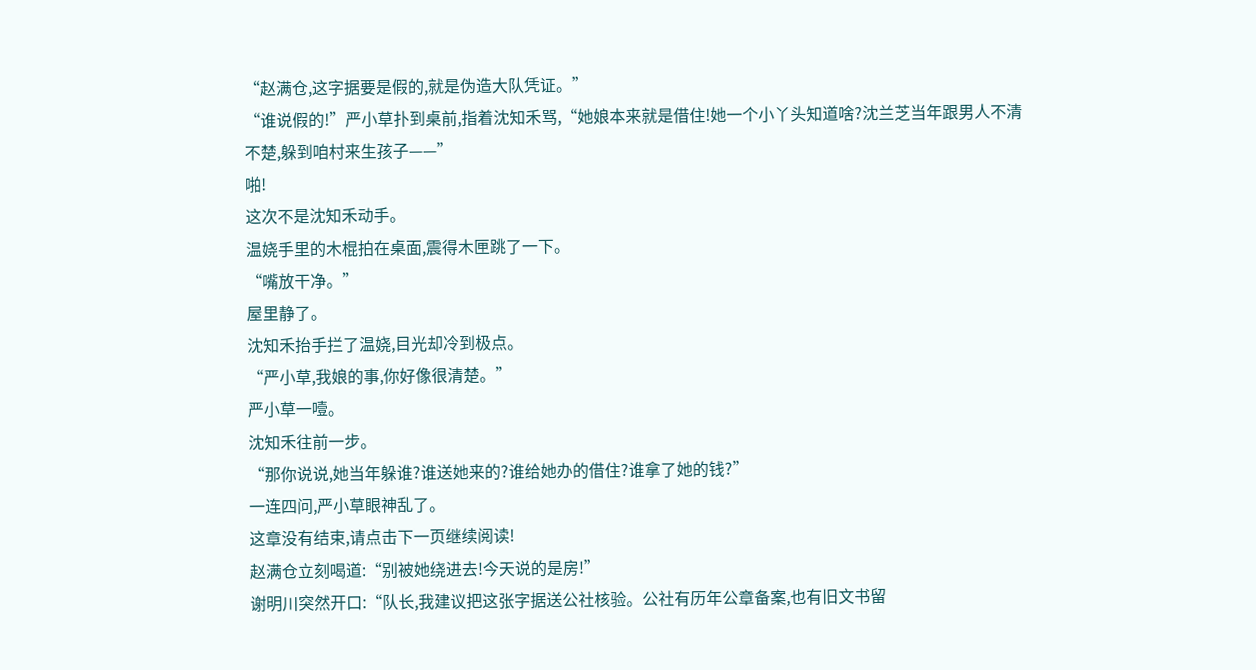“赵满仓,这字据要是假的,就是伪造大队凭证。”
“谁说假的!”严小草扑到桌前,指着沈知禾骂,“她娘本来就是借住!她一个小丫头知道啥?沈兰芝当年跟男人不清不楚,躲到咱村来生孩子——”
啪!
这次不是沈知禾动手。
温娆手里的木棍拍在桌面,震得木匣跳了一下。
“嘴放干净。”
屋里静了。
沈知禾抬手拦了温娆,目光却冷到极点。
“严小草,我娘的事,你好像很清楚。”
严小草一噎。
沈知禾往前一步。
“那你说说,她当年躲谁?谁送她来的?谁给她办的借住?谁拿了她的钱?”
一连四问,严小草眼神乱了。
这章没有结束,请点击下一页继续阅读!
赵满仓立刻喝道:“别被她绕进去!今天说的是房!”
谢明川突然开口:“队长,我建议把这张字据送公社核验。公社有历年公章备案,也有旧文书留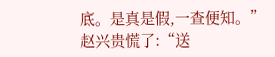底。是真是假,一查便知。”
赵兴贵慌了:“送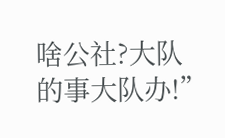啥公社?大队的事大队办!”